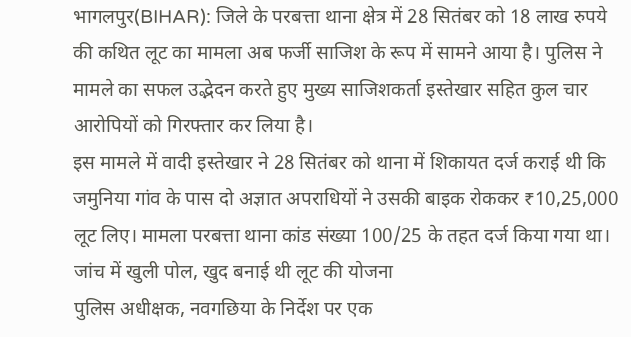भागलपुर(BIHAR): जिले के परबत्ता थाना क्षेत्र में 28 सितंबर को 18 लाख रुपये की कथित लूट का मामला अब फर्जी साजिश के रूप में सामने आया है। पुलिस ने मामले का सफल उद्भेदन करते हुए मुख्य साजिशकर्ता इस्तेखार सहित कुल चार आरोपियों को गिरफ्तार कर लिया है।
इस मामले में वादी इस्तेखार ने 28 सितंबर को थाना में शिकायत दर्ज कराई थी कि जमुनिया गांव के पास दो अज्ञात अपराधियों ने उसकी बाइक रोककर ₹10,25,000 लूट लिए। मामला परबत्ता थाना कांड संख्या 100/25 के तहत दर्ज किया गया था।
जांच में खुली पोल, खुद बनाई थी लूट की योजना
पुलिस अधीक्षक, नवगछिया के निर्देश पर एक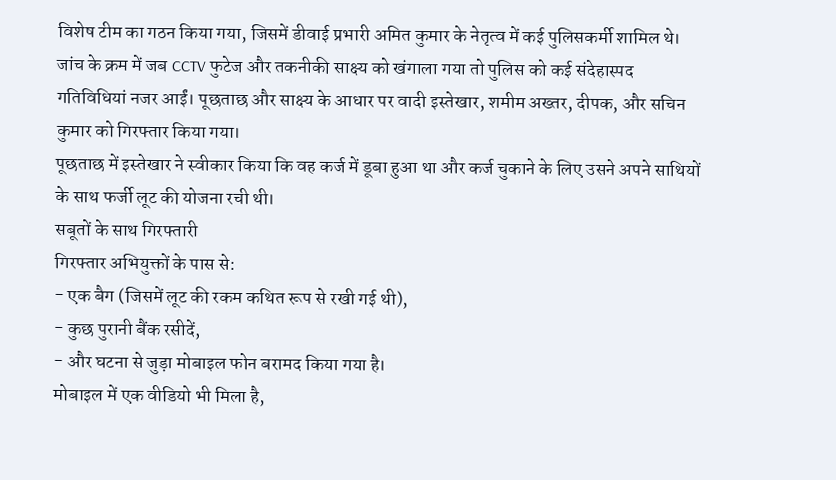विशेष टीम का गठन किया गया, जिसमें डीवाई प्रभारी अमित कुमार के नेतृत्व में कई पुलिसकर्मी शामिल थे।
जांच के क्रम में जब CCTV फुटेज और तकनीकी साक्ष्य को खंगाला गया तो पुलिस को कई संदेहास्पद गतिविधियां नजर आईं। पूछताछ और साक्ष्य के आधार पर वादी इस्तेखार, शमीम अख्तर, दीपक, और सचिन कुमार को गिरफ्तार किया गया।
पूछताछ में इस्तेखार ने स्वीकार किया कि वह कर्ज में डूबा हुआ था और कर्ज चुकाने के लिए उसने अपने साथियों के साथ फर्जी लूट की योजना रची थी।
सबूतों के साथ गिरफ्तारी
गिरफ्तार अभियुक्तों के पास से:
- एक बैग (जिसमें लूट की रकम कथित रूप से रखी गई थी),
- कुछ पुरानी बैंक रसीदें,
- और घटना से जुड़ा मोबाइल फोन बरामद किया गया है।
मोबाइल में एक वीडियो भी मिला है,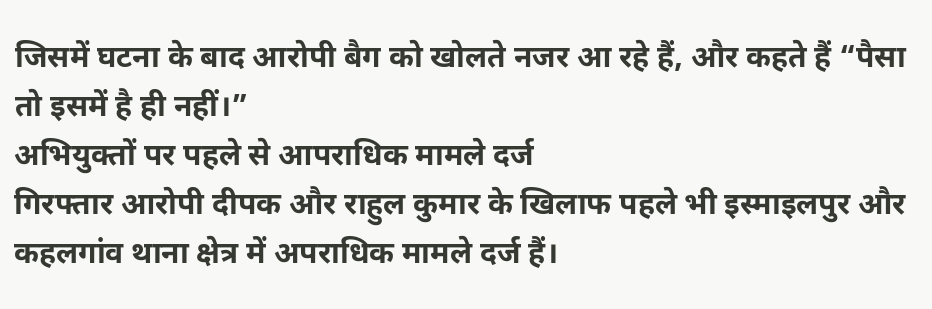जिसमें घटना के बाद आरोपी बैग को खोलते नजर आ रहे हैं, और कहते हैं “पैसा तो इसमें है ही नहीं।”
अभियुक्तों पर पहले से आपराधिक मामले दर्ज
गिरफ्तार आरोपी दीपक और राहुल कुमार के खिलाफ पहले भी इस्माइलपुर और कहलगांव थाना क्षेत्र में अपराधिक मामले दर्ज हैं।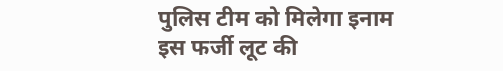पुलिस टीम को मिलेगा इनाम
इस फर्जी लूट की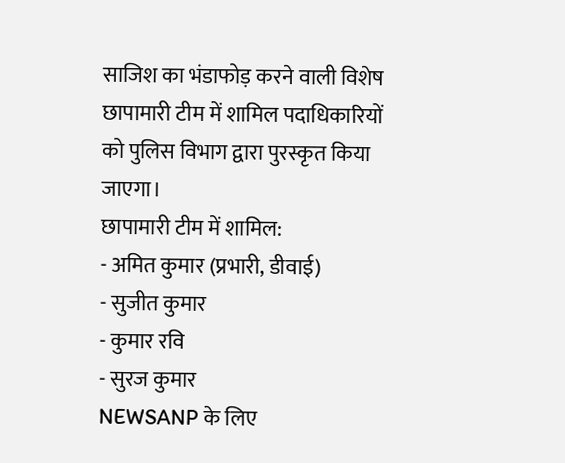साजिश का भंडाफोड़ करने वाली विशेष छापामारी टीम में शामिल पदाधिकारियों को पुलिस विभाग द्वारा पुरस्कृत किया जाएगा।
छापामारी टीम में शामिल:
- अमित कुमार (प्रभारी, डीवाई)
- सुजीत कुमार
- कुमार रवि
- सुरज कुमार
NEWSANP के लिए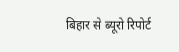बिहार से ब्यूरो रिपोर्ट